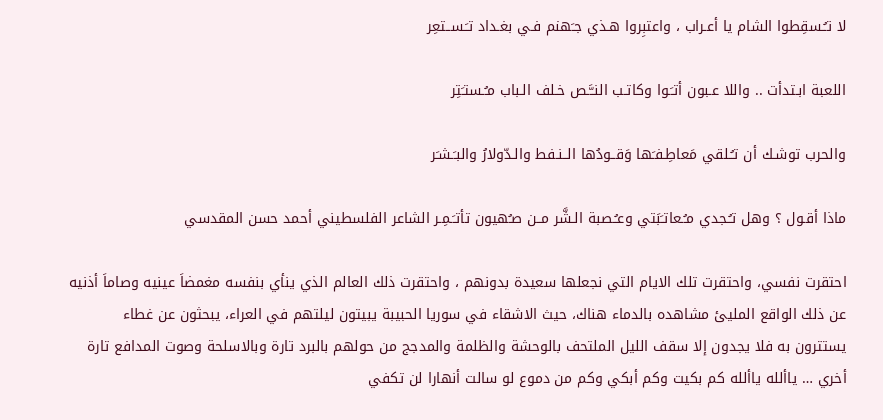لا تـُـسقِطوا الشام يا أعـراب ، واعتبِروا هـذي جـَهنم فـي بغـداد تـَـســتعِر

اللعبة ابـتدأت .. واللا عـبون أتـَـوا وكاتـب النــَّـص خـلف الـباب مـُـستـَتِر

والحرب توشـك أن تـُـلقي مَعاطِـفـَها وَقــودُها الــنـفط والـدّولارُ والبـَـشـَر

ماذا أقـول ؟ وهل تـُـجدي مـُـعاتـَبَتي وعـُـصبة الـشَّر مــن صـُهيون تأتـَـمِـر الشاعر الفلسطيني أحمد حسن المقدسي

احتقرت نفسي، واحتقرت تلك الايام التي نجعلها سعيدة بدونهم ، واحتقرت ذلك العالم الذي ينأي بنفسه مغمضاَ عينيه وصاماَ أذنيه عن ذلك الواقع المليئ مشاهده بالدماء هناك، حيث الاشقاء في سوريا الحبيبة يبيتون ليلتهم في العراء، يبحثون عن غطاء يستترون به فلا يجدون إلا سقف الليل الملتحف بالوحشة والظلمة والمدجج من حولهم بالبرد تارة وبالاسلحة وصوت المدافع تارة أخري … ياألله ياألله كم بكيت وكم أبكي وكم من دموع لو سالت أنهارا لن تكفي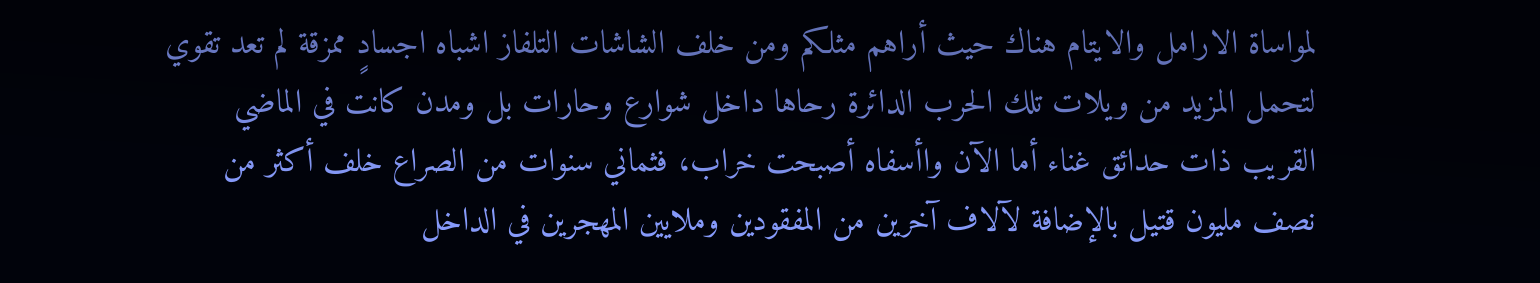لمواساة الارامل والايتام هناك حيث أراهم مثلكم ومن خلف الشاشات التلفاز اشباه اجسادٍ ممزقة لم تعد تقوي لتحمل المزيد من ويلات تلك الحرب الدائرة رحاها داخل شوارع وحارات بل ومدن كانت في الماضي القريب ذات حدائق غناء أما الآن واأسفاه أصبحت خراب، فثماني سنوات من الصراع خلف أكثر من نصف مليون قتيل بالإضافة لآلاف آخرين من المفقودين وملايين المهجرين في الداخل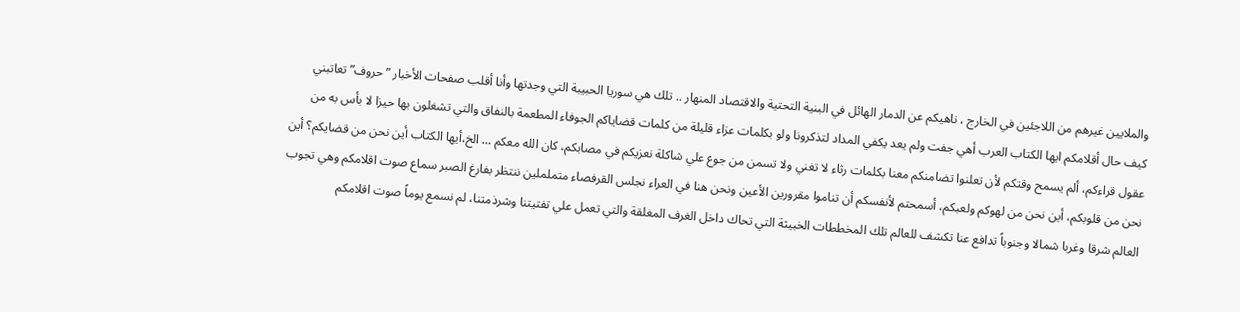والملايين غيرهم من اللاجئين في الخارج ، ناهيكم عن الدمار الهائل في البنية التحتية والاقتصاد المنهار .. تلك هي سوريا الحبيبة التي وجدتها وأنا أقلب صفحات الأخبار ” حروف” تعاتبني كيف حال أقلامكم ايها الكتاب العرب أهي جفت ولم يعد يكفي المداد لتذكرونا ولو بكلمات عزاء قليلة من كلمات قضاياكم الجوفاء المطعمة بالنفاق والتي تشغلون بها حيزا لا بأس به من عقول قراءكم، ألم يسمح وقتكم لأن تعلنوا تضامنكم معنا بكلمات رثاء لا تغني ولا تسمن من جوع علي شاكلة نعزيكم في مصابكم، كان الله معكم … الخ،أيها الكتاب أين نحن من قضايكم؟ أين نحن من قلوبكم، أين نحن من لهوكم ولعبكم، أسمحتم لأنفسكم أن تناموا مقرورين الأعين ونحن هنا في العراء نجلس القرفصاء متململين ننتظر بفارغ الصبر سماع صوت اقلامكم وهي تجوب العالم شرقا وغربا شمالا وجنوباً تدافع عنا تكشف للعالم تلك المخططات الخبيثة التي تحاك داخل الغرف المغلقة والتي تعمل علي تفتيتنا وشرذمتنا، لم نسمع يوماً صوت اقلامكم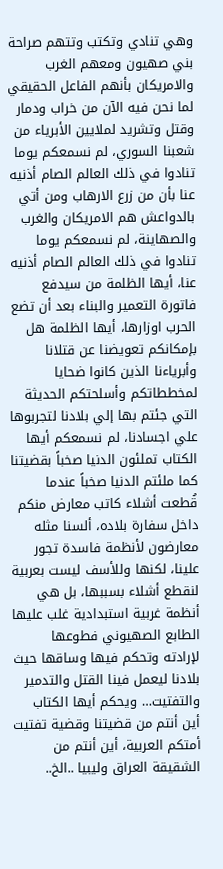وهي تنادي وتكتب وتتهم صراحة بني صهيون ومعهم الغرب والامريكان بأنهم الفاعل الحقيقي لما نحن فيه الآن من خراب ودمار وقتل وتشريد لملايين الأبرياء من شعبنا السوري، لم نسمعكم يوما تنادوا في ذلك العالم الصام أذنيه عنا بأن من زرع الارهاب ومن أتي بالدواعش هم الامريكان والغرب والصهاينة، لم نسمعكم يوما تنادوا في ذلك العالم الصام أذنيه عنا، أيها الظلمة من سيدفع فاتورة التعمير والبناء بعد أن تضع الحرب اوزارها، أيها الظلمة هل بإمكانكم تعويضنا عن قتلانا وأبرياءنا الذين كانوا ضحايا لمخططاتكم وأسلحتكم الحديثة التي جئتم بها إلي بلادنا لتجربوها علي اجسادنا، لم نسمعكم أيها الكتاب تملئون الدنيا صخباً بقضيتنا كما ملئتم الدنيا صخباً عندما قُطعت أشلاء كاتب معارض منكم داخل سفارة بلاده، ألسنا مثله معارضون لأنظمة فاسدة تجور علينا، لكنها وللأسف ليست بعربية لنقطع أشلاء بسببها، بل هي أنظمة غربية استبدادية غلب عليها الطابع الصهيوني فطوعها لإرادته وتحكم فيها وساقها حيث بلادنا ليعمل فينا القتل والتدمير والتفتيت… ويحكم أيها الكتاب أين أنتم من قضيتنا وقضية تفتيت أمتكم العربية، أين أنتم من الشقيقة العراق وليبيا ..الخ..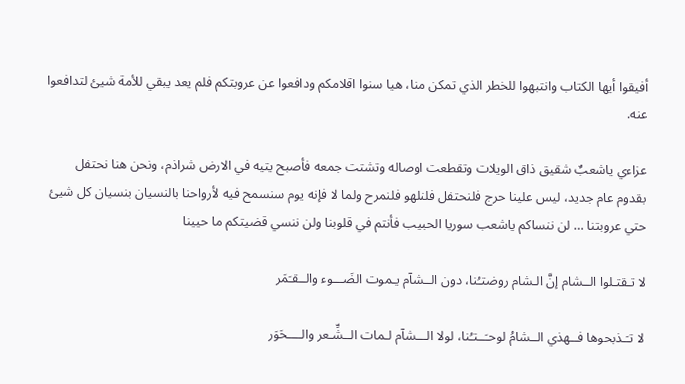أفيقوا أيها الكتاب وانتبهوا للخطر الذي تمكن منا، هيا سنوا اقلامكم ودافعوا عن عروبتكم فلم يعد يبقي للأمة شيئ لتدافعوا عنه.

عزاءي ياشعبٌ شقيق ذاق الويلات وتقطعت اوصاله وتشتت جمعه فأصبح يتيه في الارض شراذم، ونحن هنا نحتفل بقدوم عام جديد، ليس علينا حرج فلنحتفل فلنلهو فلنمرح ولما لا فإنه يوم سنسمح فيه لأرواحنا بالنسيان بنسيان كل شيئ حتي عروبتنا … لن ننساكم ياشعب سوريا الحبيب فأنتم في قلوبنا ولن ننسي قضيتكم ما حيينا

لا تـقتـلوا الــشام إنَّ الـشام روضتـُنا، دون الــشآم يـموت الضَـــوء والــقـَمَر

لا تـَـذبحوها فــهذي الــشامُ لوحـَــتـُنا، لولا الـــشآم لـمات الــشِّـعر والــــحَوَر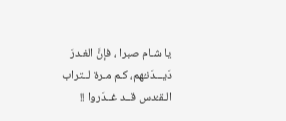يا شـام صبرا ، فإنَّ الغـدرَ دَيـــدَنـُهم، كـم مـرة لــتراب الـقـُدس قــد غــدَروا !!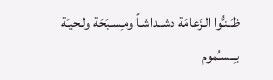ظـَـنـُّوا الـزَعامَة دشــداشـاً ومـِسـبَحَة ولـحيـَة بـِــسـُموم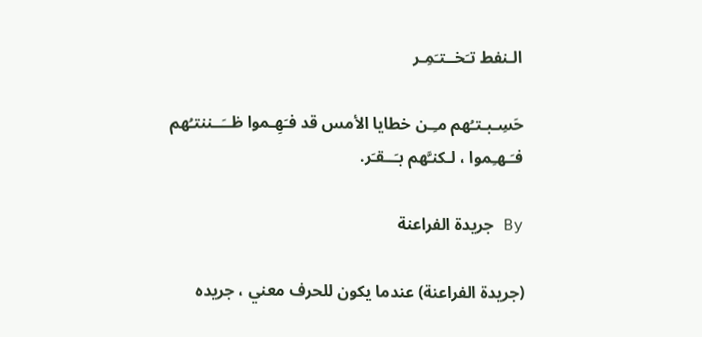الـنفط تـَخــتـَمِـر

حَسِـبـتـُهم مـِـن خطايا الأمس قد فـَهِـموا ظــَــننتـُهم فـَـهـِموا ، لـكنـَّهم بـَــقـَر.

By جريدة الفراعنة

(جريدة الفراعنة) عندما يكون للحرف معني ، جريده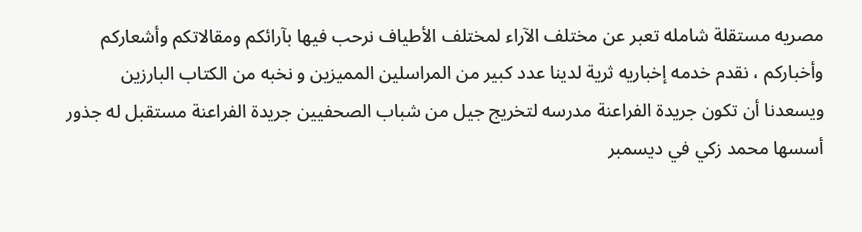مصريه مستقلة شامله تعبر عن مختلف الآراء لمختلف الأطياف نرحب فيها بآرائكم ومقالاتكم وأشعاركم وأخباركم ، نقدم خدمه إخباريه ثرية لدينا عدد كبير من المراسلين المميزين و نخبه من الكتاب البارزين ويسعدنا أن تكون جريدة الفراعنة مدرسه لتخريج جيل من شباب الصحفيين جريدة الفراعنة مستقبل له جذور أسسها محمد زكي في ديسمبر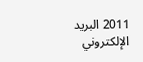2011 البريد الإلكتروني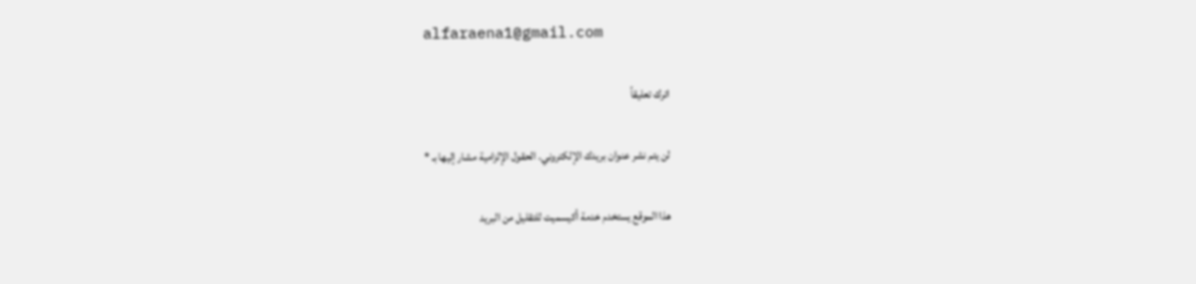alfaraena1@gmail.com

اترك تعليقاً

لن يتم نشر عنوان بريدك الإلكتروني. الحقول الإلزامية مشار إليها بـ *

هذا الموقع يستخدم خدمة أكيسميت للتقليل من البريد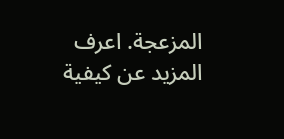المزعجة. اعرف المزيد عن كيفية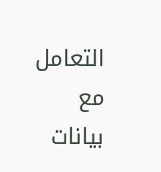التعامل مع بيانات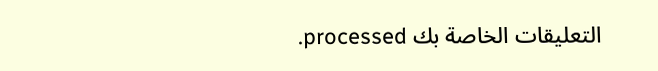التعليقات الخاصة بك processed.